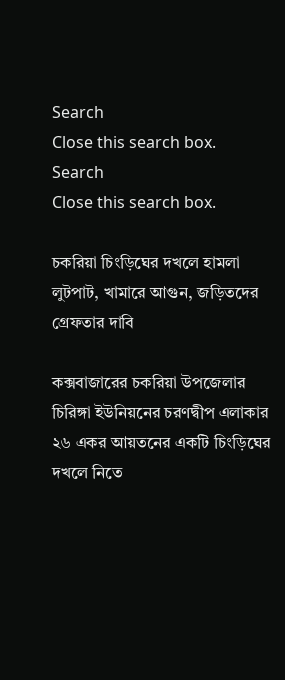Search
Close this search box.
Search
Close this search box.

চকরিয়া চিংড়িঘের দখলে হামলা লুটপাট, খামারে আগুন, জড়িতদের গ্রেফতার দাবি

কক্সবাজারের চকরিয়া উপজেলার চিরিঙ্গা ইউনিয়নের চরণদ্বীপ এলাকার ২৬ একর আয়তনের একটি চিংড়িঘের দখলে নিতে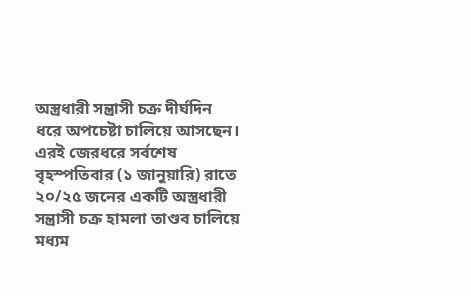অস্ত্রধারী সন্ত্রাসী চক্র দীর্ঘদিন ধরে অপচেষ্টা চালিয়ে আসছেন। এরই জেরধরে সর্বশেষ বৃহস্পতিবার (১ জানুয়ারি) রাতে ২০/২৫ জনের একটি অস্ত্রধারী সন্ত্রাসী চক্র হামলা তাণ্ডব চালিয়ে মধ্যম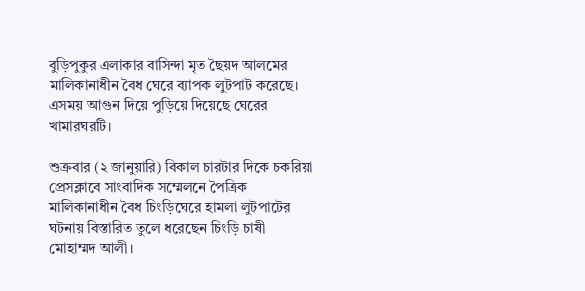বুড়িপুকুর এলাকার বাসিন্দা মৃত ছৈয়দ আলমের মালিকানাধীন বৈধ ঘেরে ব্যাপক লুটপাট করেছে। এসময় আগুন দিয়ে পুড়িয়ে দিয়েছে ঘেরের খামারঘরটি।

শুক্রবার (২ জানুয়ারি) বিকাল চারটার দিকে চকরিয়া প্রেসক্লাবে সাংবাদিক সম্মেলনে পৈত্রিক মালিকানাধীন বৈধ চিংড়িঘেরে হামলা লুটপাটের ঘটনায় বিস্তারিত তুলে ধরেছেন চিংড়ি চাষী মোহাম্মদ আলী।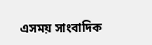এসময় সাংবাদিক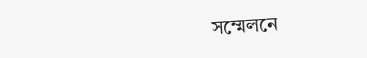সম্মেলনে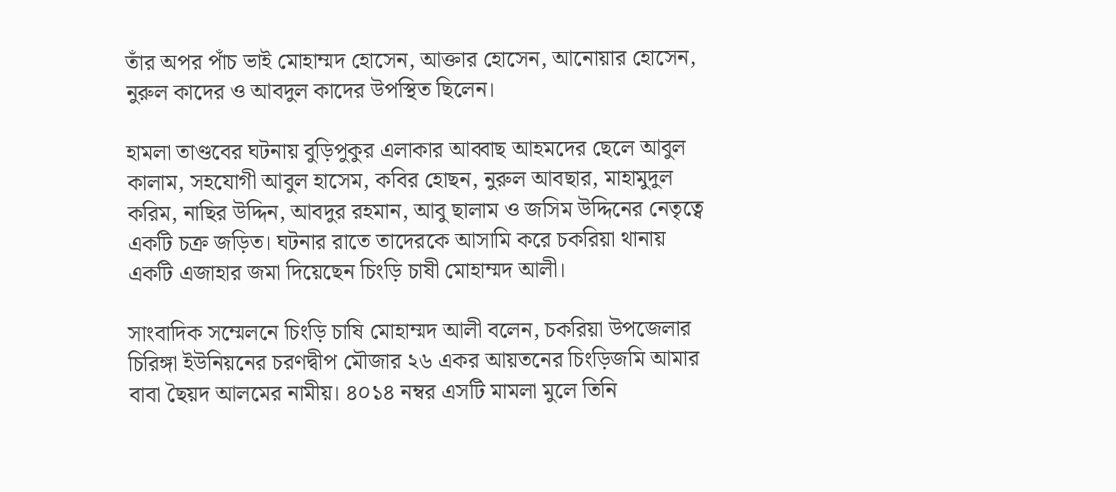তাঁর অপর পাঁচ ভাই মোহাম্মদ হোসেন, আক্তার হোসেন, আনোয়ার হোসেন, নুরুল কাদের ও আবদুল কাদের উপস্থিত ছিলেন।

হামলা তাণ্ডবের ঘটনায় বুড়িপুকুর এলাকার আব্বাছ আহমদের ছেলে আবুল কালাম, সহযোগী আবুল হাসেম, কবির হোছন, নুরুল আবছার, মাহামুদুল করিম, নাছির উদ্দিন, আবদুর রহমান, আবু ছালাম ও জসিম উদ্দিনের নেতৃত্বে একটি চক্র জড়িত। ঘটনার রাতে তাদেরকে আসামি করে চকরিয়া থানায় একটি এজাহার জমা দিয়েছেন চিংড়ি চাষী মোহাম্মদ আলী।

সাংবাদিক সম্মেলনে চিংড়ি চাষি মোহাম্মদ আলী বলেন, চকরিয়া উপজেলার চিরিঙ্গা ইউনিয়নের চরণদ্বীপ মৌজার ২৬ একর আয়তনের চিংড়িজমি আমার বাবা ছৈয়দ আলমের নামীয়। ৪০১৪ নম্বর এসটি মামলা মুলে তিনি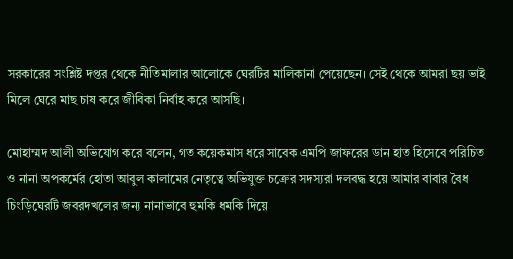সরকারের সংশ্লিষ্ট দপ্তর থেকে নীতিমালার আলোকে ঘেরটির মালিকানা পেয়েছেন। সেই থেকে আমরা ছয় ভাই মিলে ঘেরে মাছ চাষ করে জীবিকা নির্বাহ করে আসছি।

মোহাম্মদ আলী অভিযোগ করে বলেন, গত কয়েকমাস ধরে সাবেক এমপি জাফরের ডান হাত হিসেবে পরিচিত ও নানা অপকর্মের হোতা আবুল কালামের নেতৃত্বে অভিযুক্ত চক্রের সদস্যরা দলবদ্ধ হয়ে আমার বাবার বৈধ চিংড়িঘেরটি জবরদখলের জন্য নানাভাবে হুমকি ধমকি দিয়ে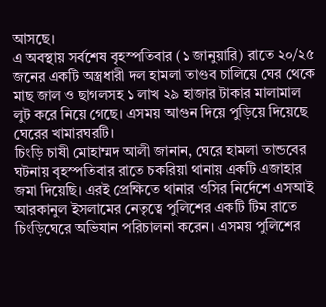আসছে।
এ অবস্থায় সর্বশেষ বৃহস্পতিবার (১ জানুয়ারি) রাতে ২০/২৫ জনের একটি অস্ত্রধারী দল হামলা তাণ্ডব চালিয়ে ঘের থেকে মাছ জাল ও ছাগলসহ ১ লাখ ২৯ হাজার টাকার মালামাল লুট করে নিয়ে গেছে। এসময় আগুন দিয়ে পুড়িয়ে দিয়েছে ঘেরের খামারঘরটি।
চিংড়ি চাষী মোহাম্মদ আলী জানান, ঘেরে হামলা তান্ডবের ঘটনায় বৃহস্পতিবার রাতে চকরিয়া থানায় একটি এজাহার জমা দিয়েছি। এরই প্রেক্ষিতে থানার ওসির নির্দেশে এসআই আরকানুল ইসলামের নেতৃত্বে পুলিশের একটি টিম রাতে চিংড়িঘেরে অভিযান পরিচালনা করেন। এসময় পুলিশের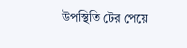উপস্থিতি টের পেয়ে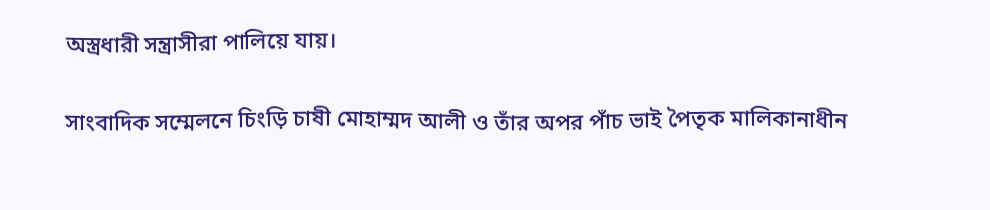অস্ত্রধারী সন্ত্রাসীরা পালিয়ে যায়।

সাংবাদিক সম্মেলনে চিংড়ি চাষী মোহাম্মদ আলী ও তাঁর অপর পাঁচ ভাই পৈতৃক মালিকানাধীন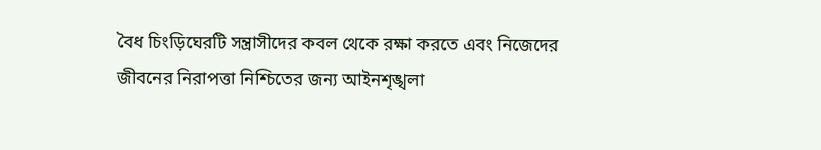বৈধ চিংড়িঘেরটি সন্ত্রাসীদের কবল থেকে রক্ষা করতে এবং নিজেদের জীবনের নিরাপত্তা নিশ্চিতের জন্য আইনশৃঙ্খলা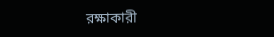রক্ষাকারী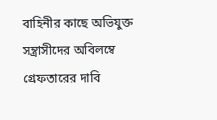বাহিনীর কাছে অভিযুক্ত সন্ত্রাসীদের অবিলম্বে গ্রেফতারের দাবি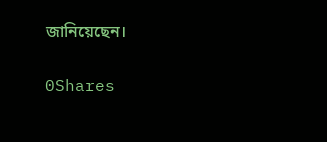জানিয়েছেন।

0Shares